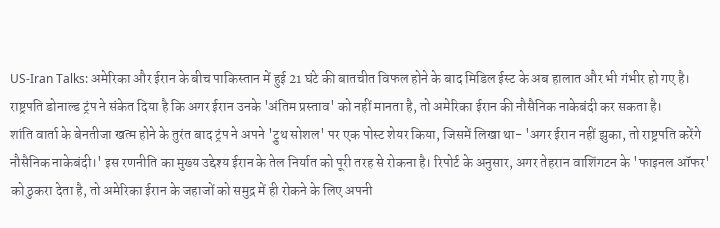US-Iran Talks: अमेरिका और ईरान के बीच पाकिस्तान में हुई 21 घंटे की बातचीत विफल होने के बाद मिडिल ईस्ट के अब हालात और भी गंभीर हो गए है। राष्ट्रपति डोनाल्ड ट्रंप ने संकेत दिया है कि अगर ईरान उनके 'अंतिम प्रस्ताव' को नहीं मानता है, तो अमेरिका ईरान की नौसैनिक नाकेबंदी कर सकता है।
शांति वार्ता के बेनतीजा खत्म होने के तुरंत बाद ट्रंप ने अपने 'ट्रुथ सोशल' पर एक पोस्ट शेयर किया, जिसमें लिखा था- 'अगर ईरान नहीं झुका, तो राष्ट्रपति करेंगे नौसैनिक नाकेबंदी।' इस रणनीति का मुख्य उद्देश्य ईरान के तेल निर्यात को पूरी तरह से रोकना है। रिपोर्ट के अनुसार, अगर तेहरान वाशिंगटन के 'फाइनल ऑफर' को ठुकरा देता है, तो अमेरिका ईरान के जहाजों को समुद्र में ही रोकने के लिए अपनी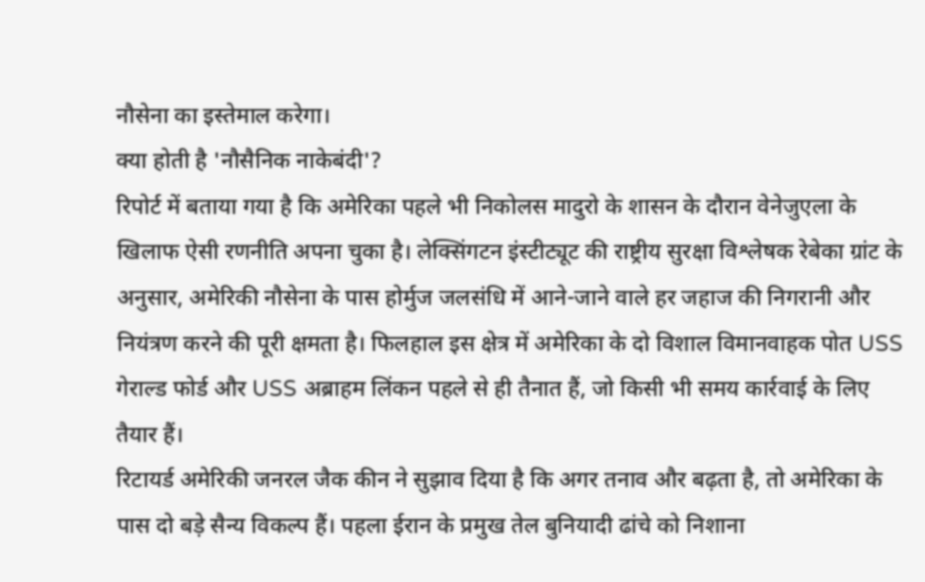नौसेना का इस्तेमाल करेगा।
क्या होती है 'नौसैनिक नाकेबंदी'?
रिपोर्ट में बताया गया है कि अमेरिका पहले भी निकोलस मादुरो के शासन के दौरान वेनेजुएला के खिलाफ ऐसी रणनीति अपना चुका है। लेक्सिंगटन इंस्टीट्यूट की राष्ट्रीय सुरक्षा विश्लेषक रेबेका ग्रांट के अनुसार, अमेरिकी नौसेना के पास होर्मुज जलसंधि में आने-जाने वाले हर जहाज की निगरानी और नियंत्रण करने की पूरी क्षमता है। फिलहाल इस क्षेत्र में अमेरिका के दो विशाल विमानवाहक पोत USS गेराल्ड फोर्ड और USS अब्राहम लिंकन पहले से ही तैनात हैं, जो किसी भी समय कार्रवाई के लिए तैयार हैं।
रिटायर्ड अमेरिकी जनरल जैक कीन ने सुझाव दिया है कि अगर तनाव और बढ़ता है, तो अमेरिका के पास दो बड़े सैन्य विकल्प हैं। पहला ईरान के प्रमुख तेल बुनियादी ढांचे को निशाना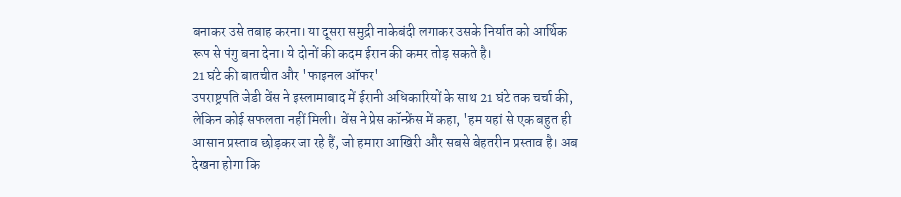बनाकर उसे तबाह करना। या दूसरा समुद्री नाकेबंदी लगाकर उसके निर्यात को आर्थिक रूप से पंगु बना देना। ये दोनों की कदम ईरान की कमर तोड़ सकते है।
21 घंटे की बातचीत और 'फाइनल ऑफर'
उपराष्ट्रपति जेडी वेंस ने इस्लामाबाद में ईरानी अधिकारियों के साथ 21 घंटे तक चर्चा की, लेकिन कोई सफलता नहीं मिली। वेंस ने प्रेस कॉन्फ्रेंस में कहा, 'हम यहां से एक बहुत ही आसान प्रस्ताव छोड़कर जा रहे हैं, जो हमारा आखिरी और सबसे बेहतरीन प्रस्ताव है। अब देखना होगा कि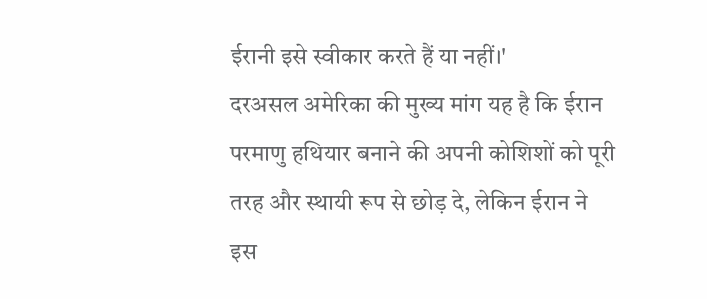ईरानी इसे स्वीकार करते हैं या नहीं।'
दरअसल अमेरिका की मुख्य मांग यह है कि ईरान परमाणु हथियार बनाने की अपनी कोशिशों को पूरी तरह और स्थायी रूप से छोड़ दे, लेकिन ईरान ने इस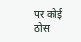पर कोई ठोस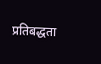प्रतिबद्धता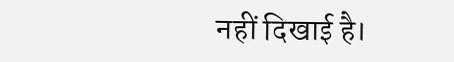नहीं दिखाई है।